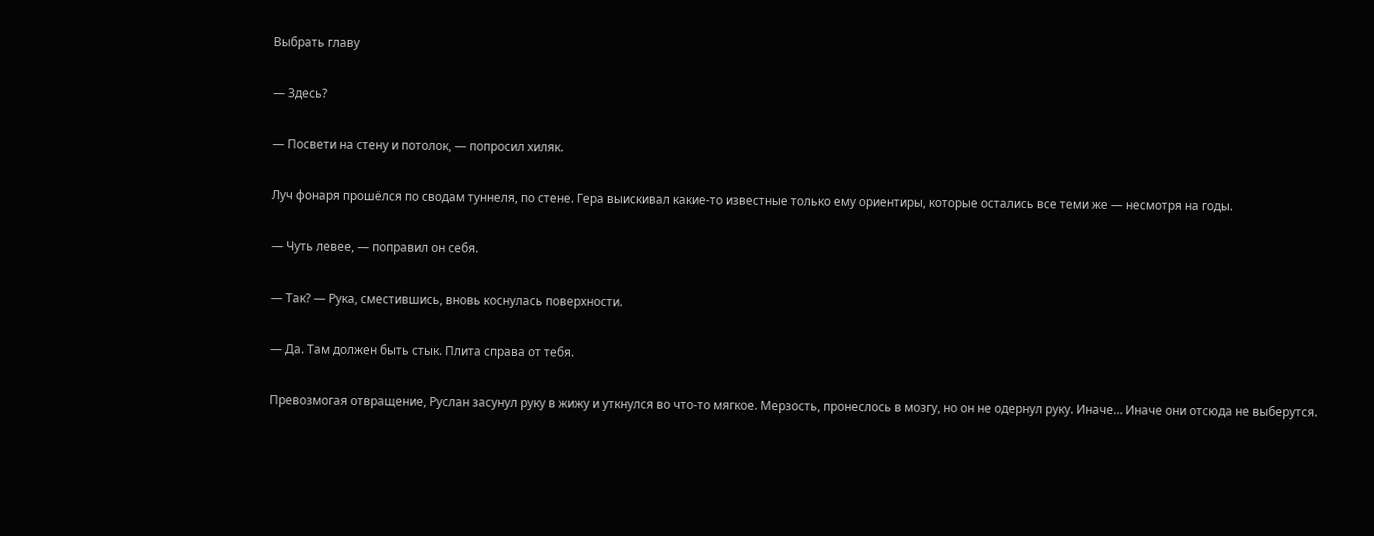Выбрать главу

— Здесь?

— Посвети на стену и потолок, — попросил хиляк.

Луч фонаря прошёлся по сводам туннеля, по стене. Гера выискивал какие-то известные только ему ориентиры, которые остались все теми же — несмотря на годы.

— Чуть левее, — поправил он себя.

— Так? — Рука, сместившись, вновь коснулась поверхности.

— Да. Там должен быть стык. Плита справа от тебя.

Превозмогая отвращение, Руслан засунул руку в жижу и уткнулся во что-то мягкое. Мерзость, пронеслось в мозгу, но он не одернул руку. Иначе… Иначе они отсюда не выберутся.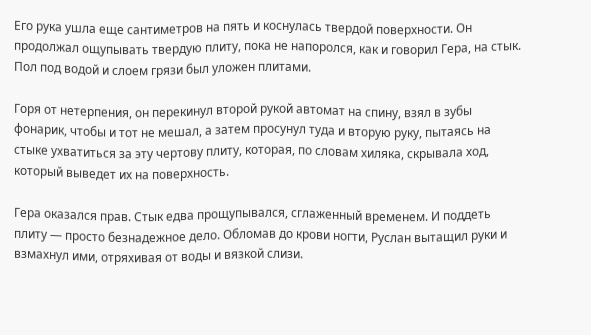Его рука ушла еще сантиметров на пять и коснулась твердой поверхности. Он продолжал ощупывать твердую плиту, пока не напоролся, как и говорил Гера, на стык. Пол под водой и слоем грязи был уложен плитами.

Горя от нетерпения, он перекинул второй рукой автомат на спину, взял в зубы фонарик, чтобы и тот не мешал, а затем просунул туда и вторую руку, пытаясь на стыке ухватиться за эту чертову плиту, которая, по словам хиляка, скрывала ход, который выведет их на поверхность.

Гера оказался прав. Стык едва прощупывался, сглаженный временем. И поддеть плиту — просто безнадежное дело. Обломав до крови ногти, Руслан вытащил руки и взмахнул ими, отряхивая от воды и вязкой слизи.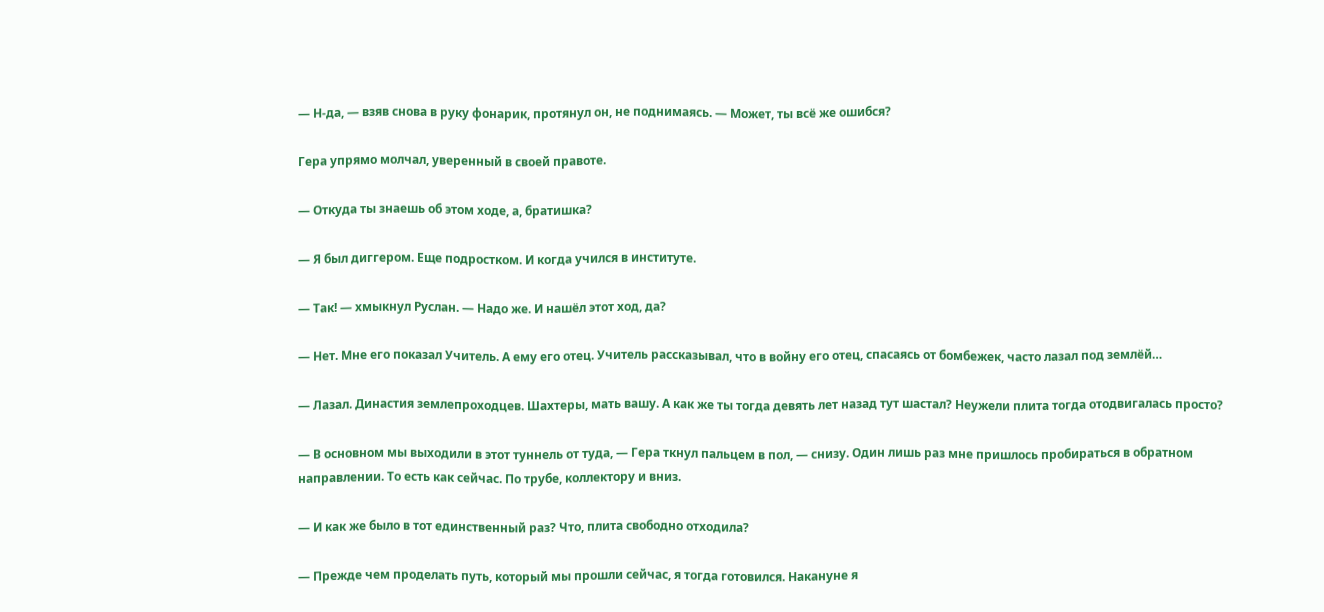— Н-да, — взяв снова в руку фонарик, протянул он, не поднимаясь. — Может, ты всё же ошибся?

Гера упрямо молчал, уверенный в своей правоте.

— Откуда ты знаешь об этом ходе, а, братишка?

— Я был диггером. Еще подростком. И когда учился в институте.

— Так! — хмыкнул Руслан. — Надо же. И нашёл этот ход, да?

— Нет. Мне его показал Учитель. А ему его отец. Учитель рассказывал, что в войну его отец, спасаясь от бомбежек, часто лазал под землёй…

— Лазал. Династия землепроходцев. Шахтеры, мать вашу. А как же ты тогда девять лет назад тут шастал? Неужели плита тогда отодвигалась просто?

— В основном мы выходили в этот туннель от туда, — Гера ткнул пальцем в пол, — снизу. Один лишь раз мне пришлось пробираться в обратном направлении. То есть как сейчас. По трубе, коллектору и вниз.

— И как же было в тот единственный раз? Что, плита свободно отходила?

— Прежде чем проделать путь, который мы прошли сейчас, я тогда готовился. Накануне я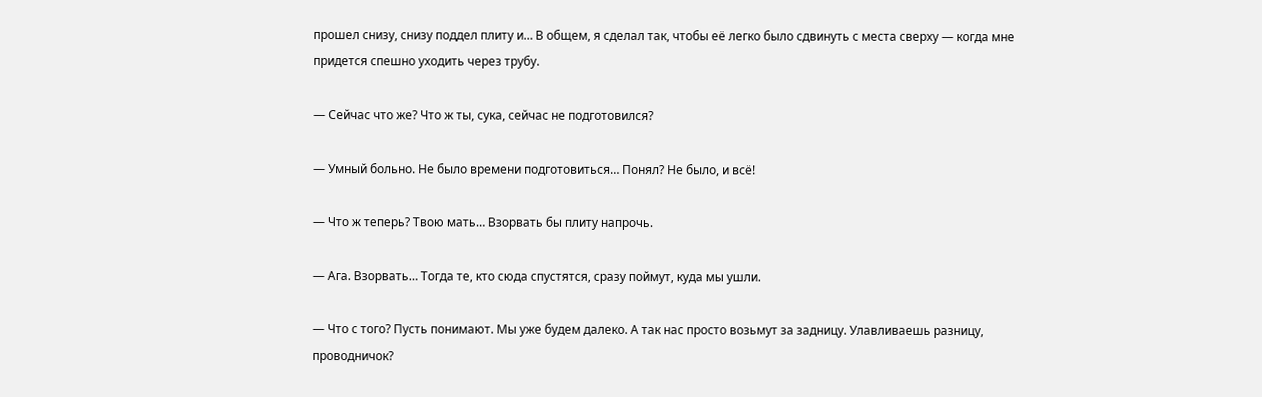прошел снизу, снизу поддел плиту и… В общем, я сделал так, чтобы её легко было сдвинуть с места сверху — когда мне придется спешно уходить через трубу.

— Сейчас что же? Что ж ты, сука, сейчас не подготовился?

— Умный больно. Не было времени подготовиться… Понял? Не было, и всё!

— Что ж теперь? Твою мать… Взорвать бы плиту напрочь.

— Ага. Взорвать… Тогда те, кто сюда спустятся, сразу поймут, куда мы ушли.

— Что с того? Пусть понимают. Мы уже будем далеко. А так нас просто возьмут за задницу. Улавливаешь разницу, проводничок?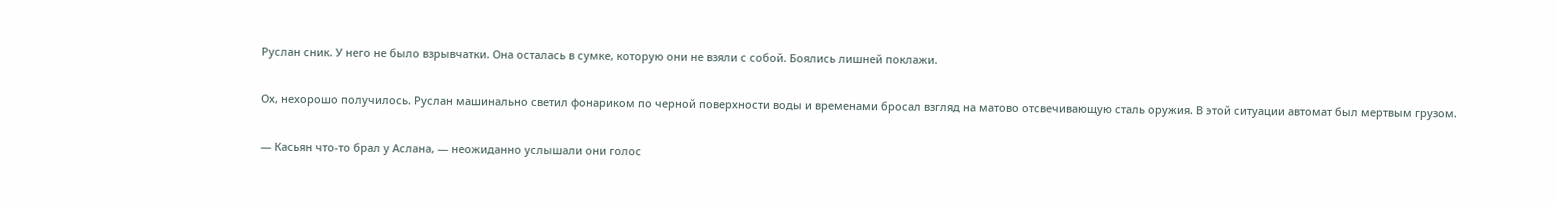Руслан сник. У него не было взрывчатки. Она осталась в сумке, которую они не взяли с собой. Боялись лишней поклажи.

Ох, нехорошо получилось. Руслан машинально светил фонариком по черной поверхности воды и временами бросал взгляд на матово отсвечивающую сталь оружия. В этой ситуации автомат был мертвым грузом.

— Касьян что-то брал у Аслана, — неожиданно услышали они голос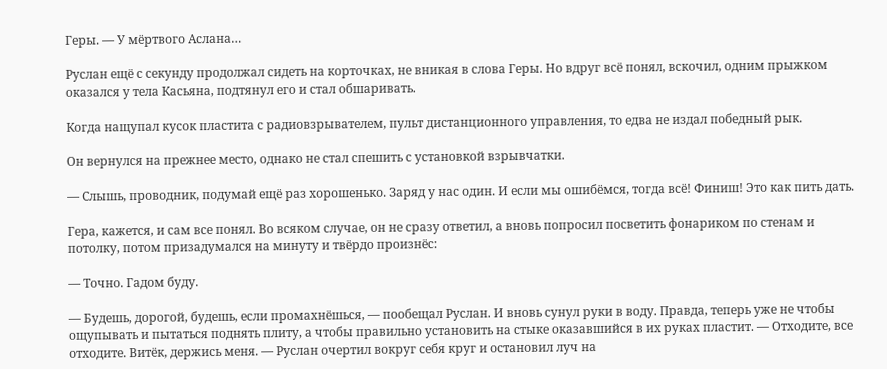Геры. — У мёртвого Аслана…

Руслан ещё с секунду продолжал сидеть на корточках, не вникая в слова Геры. Но вдруг всё понял, вскочил, одним прыжком оказался у тела Касьяна, подтянул его и стал обшаривать.

Когда нащупал кусок пластита с радиовзрывателем, пульт дистанционного управления, то едва не издал победный рык.

Он вернулся на прежнее место, однако не стал спешить с установкой взрывчатки.

— Слышь, проводник, подумай ещё раз хорошенько. Заряд у нас один. И если мы ошибёмся, тогда всё! Финиш! Это как пить дать.

Гера, кажется, и сам все понял. Во всяком случае, он не сразу ответил, а вновь попросил посветить фонариком по стенам и потолку, потом призадумался на минуту и твёрдо произнёс:

— Точно. Гадом буду.

— Будешь, дорогой, будешь, если промахнёшься, — пообещал Руслан. И вновь сунул руки в воду. Правда, теперь уже не чтобы ощупывать и пытаться поднять плиту, а чтобы правильно установить на стыке оказавшийся в их руках пластит. — Отходите, все отходите. Витёк, держись меня. — Руслан очертил вокруг себя круг и остановил луч на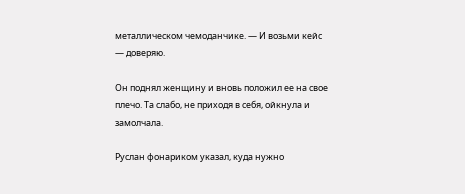металлическом чемоданчике. — И возьми кейс — доверяю.

Он поднял женщину и вновь положил ее на свое плечо. Та слабо, не приходя в себя, ойкнула и замолчала.

Руслан фонариком указал, куда нужно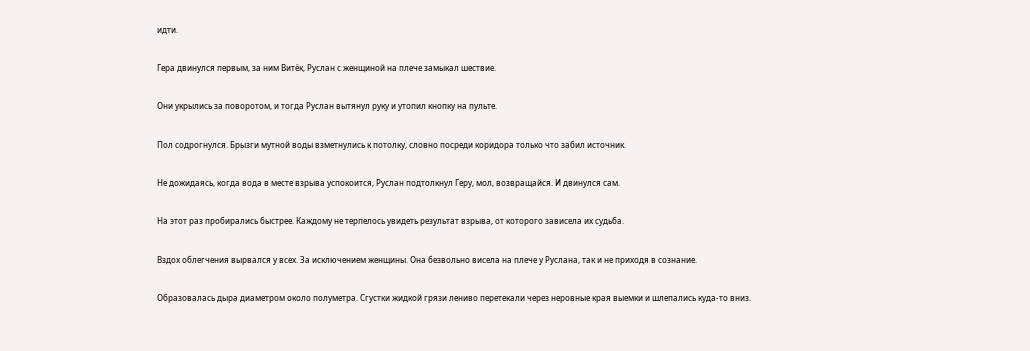идти.

Гера двинулся первым, за ним Витёк, Руслан с женщиной на плече замыкал шествие.

Они укрылись за поворотом, и тогда Руслан вытянул руку и утопил кнопку на пульте.

Пол содрогнулся. Брызги мутной воды взметнулись к потолку, словно посреди коридора только что забил источник.

Не дожидаясь, когда вода в месте взрыва успокоится, Руслан подтолкнул Геру, мол, возвращайся. И двинулся сам.

На этот раз пробирались быстрее. Каждому не терпелось увидеть результат взрыва, от которого зависела их судьба.

Вздох облегчения вырвался у всех. За исключением женщины. Она безвольно висела на плече у Руслана, так и не приходя в сознание.

Образовалась дыра диаметром около полуметра. Сгустки жидкой грязи лениво перетекали через неровные края выемки и шлепались куда-то вниз.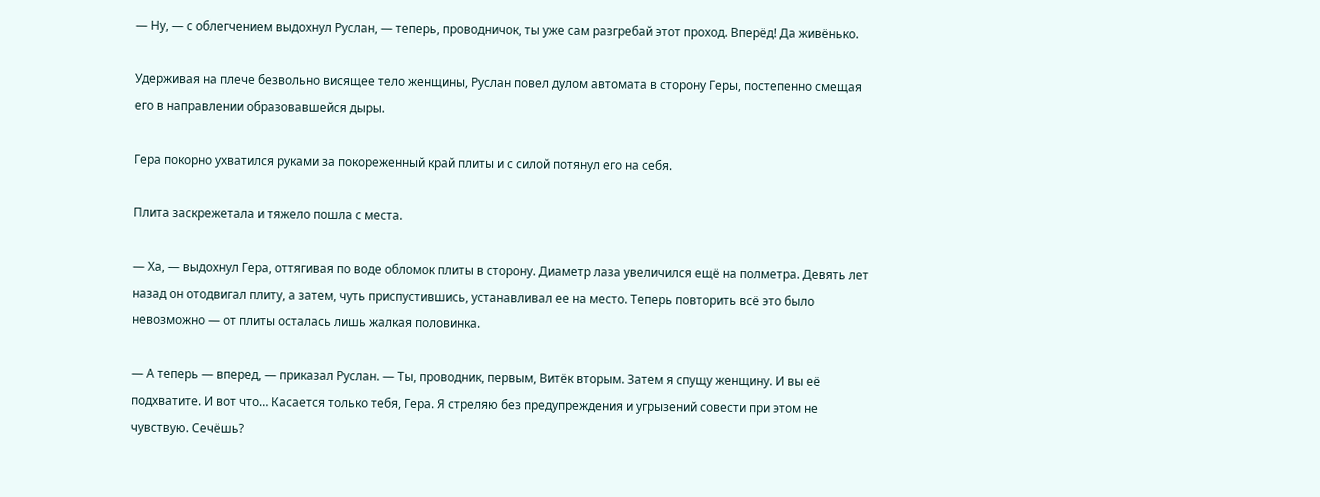— Ну, — с облегчением выдохнул Руслан, — теперь, проводничок, ты уже сам разгребай этот проход. Вперёд! Да живёнько.

Удерживая на плече безвольно висящее тело женщины, Руслан повел дулом автомата в сторону Геры, постепенно смещая его в направлении образовавшейся дыры.

Гера покорно ухватился руками за покореженный край плиты и с силой потянул его на себя.

Плита заскрежетала и тяжело пошла с места.

— Ха, — выдохнул Гера, оттягивая по воде обломок плиты в сторону. Диаметр лаза увеличился ещё на полметра. Девять лет назад он отодвигал плиту, а затем, чуть приспустившись, устанавливал ее на место. Теперь повторить всё это было невозможно — от плиты осталась лишь жалкая половинка.

— А теперь — вперед, — приказал Руслан. — Ты, проводник, первым, Витёк вторым. Затем я спущу женщину. И вы её подхватите. И вот что… Касается только тебя, Гера. Я стреляю без предупреждения и угрызений совести при этом не чувствую. Сечёшь?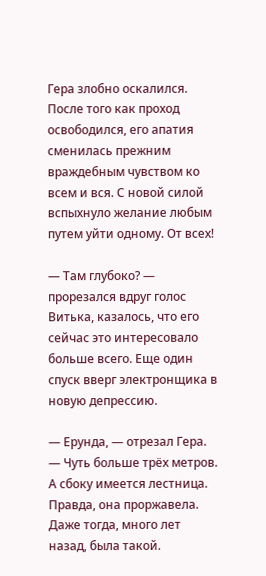Гера злобно оскалился. После того как проход освободился, его апатия сменилась прежним враждебным чувством ко всем и вся. С новой силой вспыхнуло желание любым путем уйти одному. От всех!

— Там глубоко? — прорезался вдруг голос Витька, казалось, что его сейчас это интересовало больше всего. Еще один спуск вверг электронщика в новую депрессию.

— Ерунда, — отрезал Гера. — Чуть больше трёх метров. А сбоку имеется лестница. Правда, она проржавела. Даже тогда, много лет назад, была такой.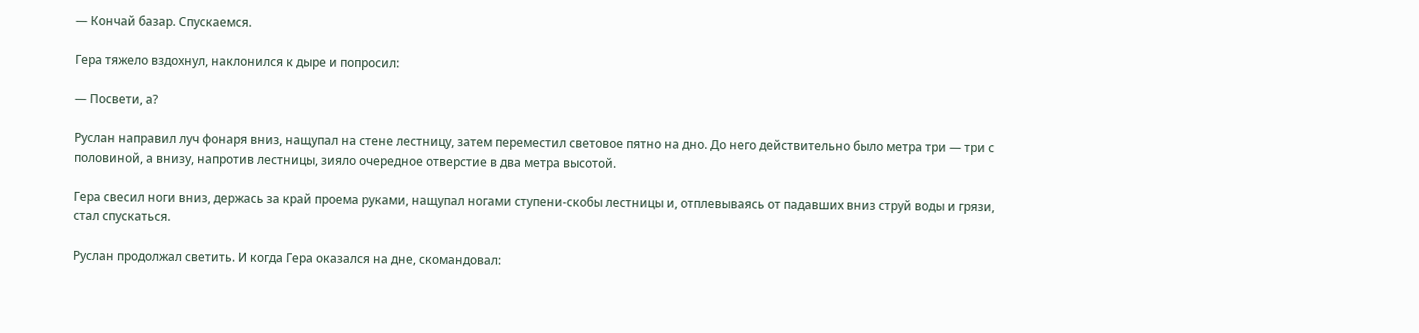— Кончай базар. Спускаемся.

Гера тяжело вздохнул, наклонился к дыре и попросил:

— Посвети, а?

Руслан направил луч фонаря вниз, нащупал на стене лестницу, затем переместил световое пятно на дно. До него действительно было метра три — три с половиной, а внизу, напротив лестницы, зияло очередное отверстие в два метра высотой.

Гера свесил ноги вниз, держась за край проема руками, нащупал ногами ступени-скобы лестницы и, отплевываясь от падавших вниз струй воды и грязи, стал спускаться.

Руслан продолжал светить. И когда Гера оказался на дне, скомандовал: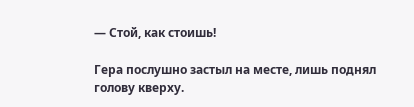— Стой, как стоишь!

Гера послушно застыл на месте, лишь поднял голову кверху.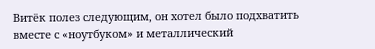Витёк полез следующим, он хотел было подхватить вместе с «ноутбуком» и металлический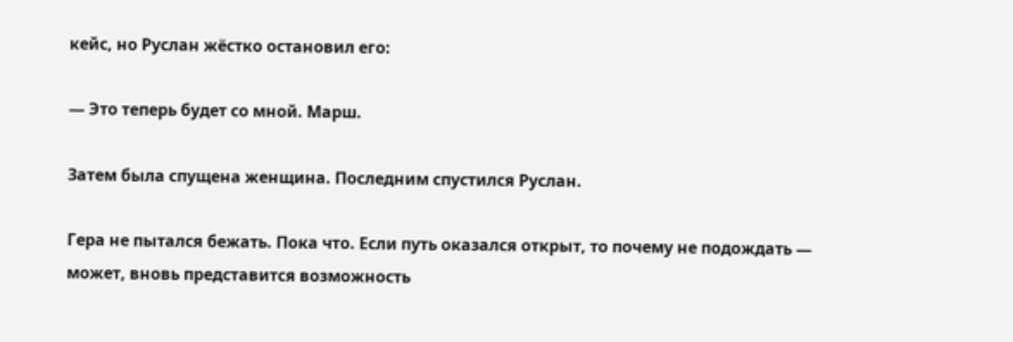кейс, но Руслан жёстко остановил его:

— Это теперь будет со мной. Марш.

Затем была спущена женщина. Последним спустился Руслан.

Гера не пытался бежать. Пока что. Если путь оказался открыт, то почему не подождать — может, вновь представится возможность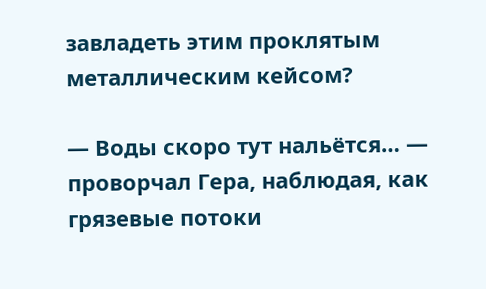завладеть этим проклятым металлическим кейсом?

— Воды скоро тут нальётся… — проворчал Гера, наблюдая, как грязевые потоки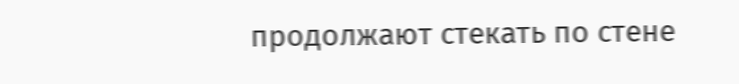продолжают стекать по стене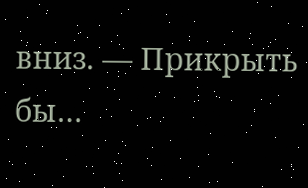вниз. — Прикрыть бы…